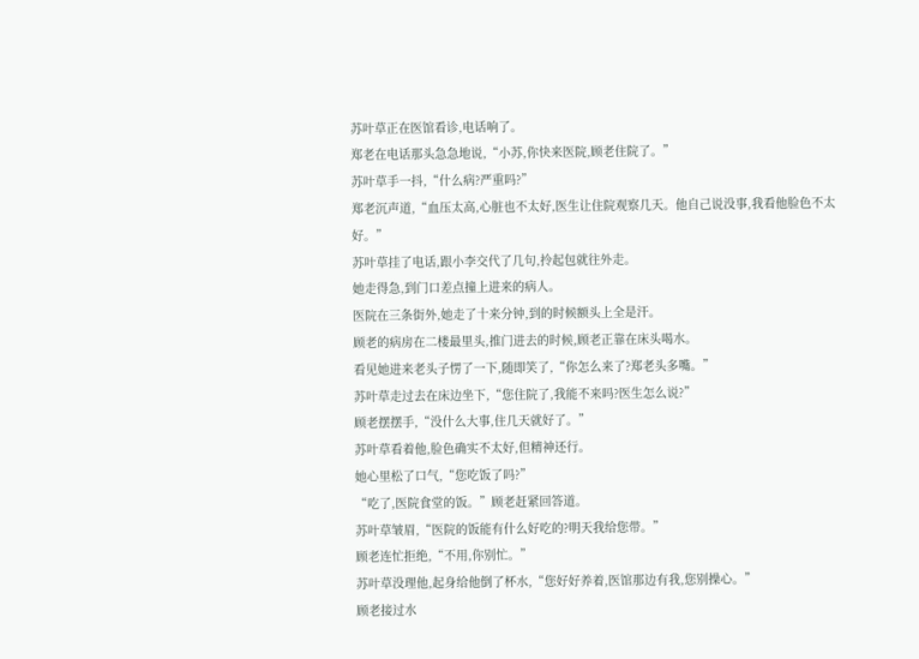苏叶草正在医馆看诊,电话响了。
郑老在电话那头急急地说,“小苏,你快来医院,顾老住院了。”
苏叶草手一抖,“什么病?严重吗?”
郑老沉声道,“血压太高,心脏也不太好,医生让住院观察几天。他自己说没事,我看他脸色不太好。”
苏叶草挂了电话,跟小李交代了几句,拎起包就往外走。
她走得急,到门口差点撞上进来的病人。
医院在三条街外,她走了十来分钟,到的时候额头上全是汗。
顾老的病房在二楼最里头,推门进去的时候,顾老正靠在床头喝水。
看见她进来老头子愣了一下,随即笑了,“你怎么来了?郑老头多嘴。”
苏叶草走过去在床边坐下,“您住院了,我能不来吗?医生怎么说?”
顾老摆摆手,“没什么大事,住几天就好了。”
苏叶草看着他,脸色确实不太好,但精神还行。
她心里松了口气,“您吃饭了吗?”
“吃了,医院食堂的饭。”顾老赶紧回答道。
苏叶草皱眉,“医院的饭能有什么好吃的?明天我给您带。”
顾老连忙拒绝,“不用,你别忙。”
苏叶草没理他,起身给他倒了杯水,“您好好养着,医馆那边有我,您别操心。”
顾老接过水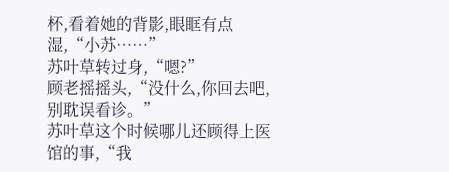杯,看着她的背影,眼眶有点湿,“小苏……”
苏叶草转过身,“嗯?”
顾老摇摇头,“没什么,你回去吧,别耽误看诊。”
苏叶草这个时候哪儿还顾得上医馆的事,“我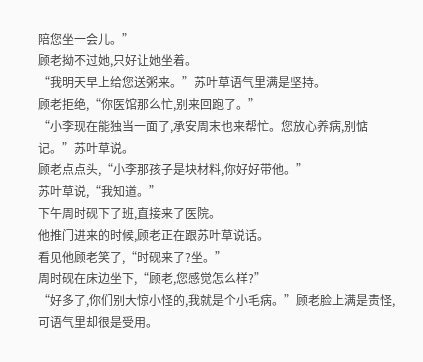陪您坐一会儿。”
顾老拗不过她,只好让她坐着。
“我明天早上给您送粥来。”苏叶草语气里满是坚持。
顾老拒绝,“你医馆那么忙,别来回跑了。”
“小李现在能独当一面了,承安周末也来帮忙。您放心养病,别惦记。”苏叶草说。
顾老点点头,“小李那孩子是块材料,你好好带他。”
苏叶草说,“我知道。”
下午周时砚下了班,直接来了医院。
他推门进来的时候,顾老正在跟苏叶草说话。
看见他顾老笑了,“时砚来了?坐。”
周时砚在床边坐下,“顾老,您感觉怎么样?”
“好多了,你们别大惊小怪的,我就是个小毛病。”顾老脸上满是责怪,可语气里却很是受用。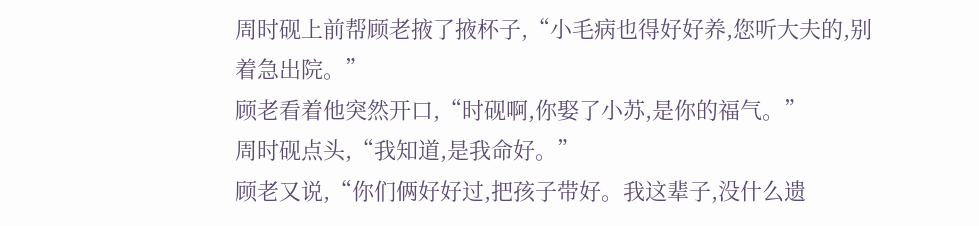周时砚上前帮顾老掖了掖杯子,“小毛病也得好好养,您听大夫的,别着急出院。”
顾老看着他突然开口,“时砚啊,你娶了小苏,是你的福气。”
周时砚点头,“我知道,是我命好。”
顾老又说,“你们俩好好过,把孩子带好。我这辈子,没什么遗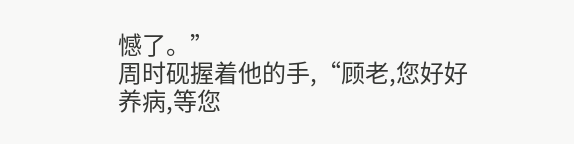憾了。”
周时砚握着他的手,“顾老,您好好养病,等您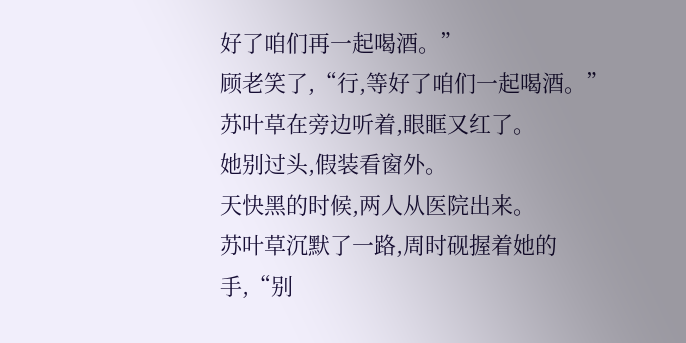好了咱们再一起喝酒。”
顾老笑了,“行,等好了咱们一起喝酒。”
苏叶草在旁边听着,眼眶又红了。
她别过头,假装看窗外。
天快黑的时候,两人从医院出来。
苏叶草沉默了一路,周时砚握着她的手,“别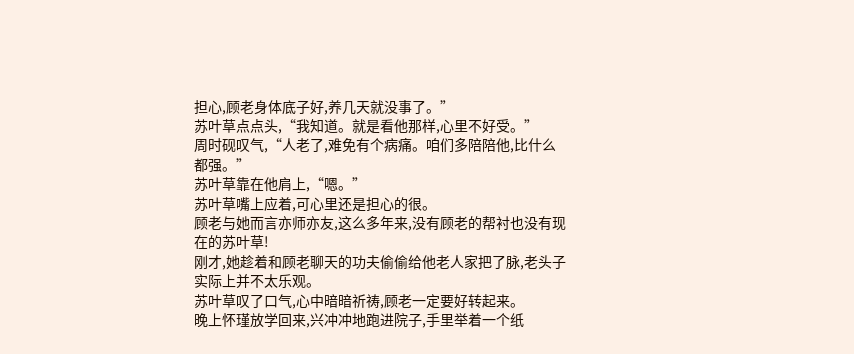担心,顾老身体底子好,养几天就没事了。”
苏叶草点点头,“我知道。就是看他那样,心里不好受。”
周时砚叹气,“人老了,难免有个病痛。咱们多陪陪他,比什么都强。”
苏叶草靠在他肩上,“嗯。”
苏叶草嘴上应着,可心里还是担心的很。
顾老与她而言亦师亦友,这么多年来,没有顾老的帮衬也没有现在的苏叶草!
刚才,她趁着和顾老聊天的功夫偷偷给他老人家把了脉,老头子实际上并不太乐观。
苏叶草叹了口气,心中暗暗祈祷,顾老一定要好转起来。
晚上怀瑾放学回来,兴冲冲地跑进院子,手里举着一个纸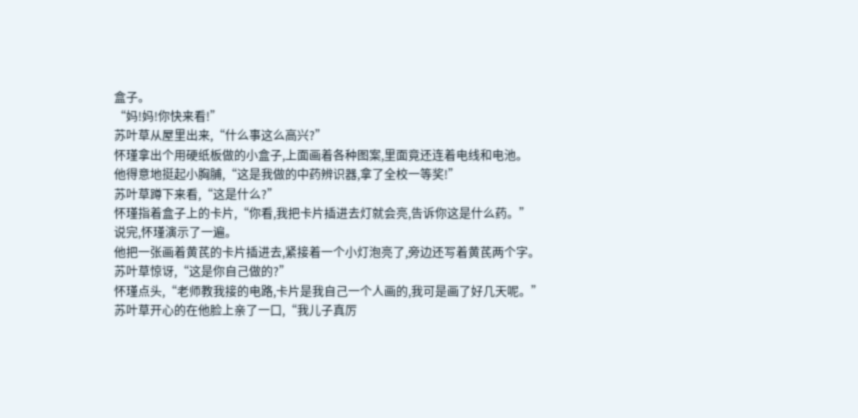盒子。
“妈!妈!你快来看!”
苏叶草从屋里出来,“什么事这么高兴?”
怀瑾拿出个用硬纸板做的小盒子,上面画着各种图案,里面竟还连着电线和电池。
他得意地挺起小胸脯,“这是我做的中药辨识器,拿了全校一等奖!”
苏叶草蹲下来看,“这是什么?”
怀瑾指着盒子上的卡片,“你看,我把卡片插进去灯就会亮,告诉你这是什么药。”
说完,怀瑾演示了一遍。
他把一张画着黄芪的卡片插进去,紧接着一个小灯泡亮了,旁边还写着黄芪两个字。
苏叶草惊讶,“这是你自己做的?”
怀瑾点头,“老师教我接的电路,卡片是我自己一个人画的,我可是画了好几天呢。”
苏叶草开心的在他脸上亲了一口,“我儿子真厉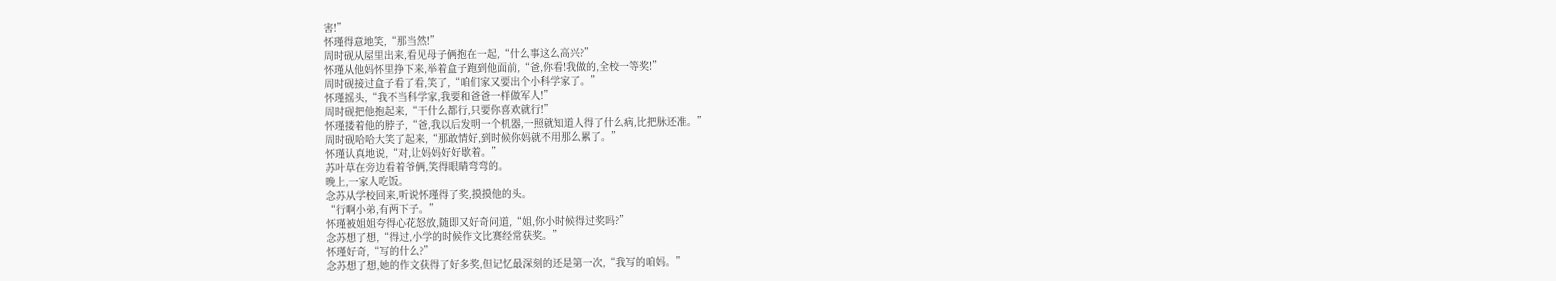害!”
怀瑾得意地笑,“那当然!”
周时砚从屋里出来,看见母子俩抱在一起,“什么事这么高兴?”
怀瑾从他妈怀里挣下来,举着盒子跑到他面前,“爸,你看!我做的,全校一等奖!”
周时砚接过盒子看了看,笑了,“咱们家又要出个小科学家了。”
怀瑾摇头,“我不当科学家,我要和爸爸一样做军人!”
周时砚把他抱起来,“干什么都行,只要你喜欢就行!”
怀瑾搂着他的脖子,“爸,我以后发明一个机器,一照就知道人得了什么病,比把脉还准。”
周时砚哈哈大笑了起来,“那敢情好,到时候你妈就不用那么累了。”
怀瑾认真地说,“对,让妈妈好好歇着。”
苏叶草在旁边看着爷俩,笑得眼睛弯弯的。
晚上,一家人吃饭。
念苏从学校回来,听说怀瑾得了奖,摸摸他的头。
“行啊小弟,有两下子。”
怀瑾被姐姐夸得心花怒放,随即又好奇问道,“姐,你小时候得过奖吗?”
念苏想了想,“得过,小学的时候作文比赛经常获奖。”
怀瑾好奇,“写的什么?”
念苏想了想,她的作文获得了好多奖,但记忆最深刻的还是第一次,“我写的咱妈。”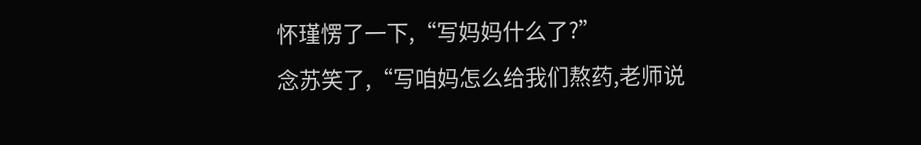怀瑾愣了一下,“写妈妈什么了?”
念苏笑了,“写咱妈怎么给我们熬药,老师说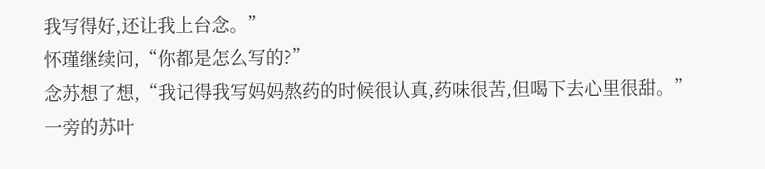我写得好,还让我上台念。”
怀瑾继续问,“你都是怎么写的?”
念苏想了想,“我记得我写妈妈熬药的时候很认真,药味很苦,但喝下去心里很甜。”
一旁的苏叶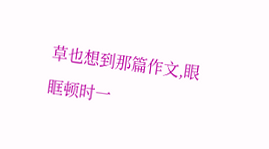草也想到那篇作文,眼眶顿时一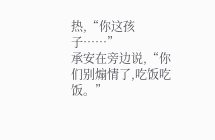热,“你这孩子……”
承安在旁边说,“你们别煽情了,吃饭吃饭。”